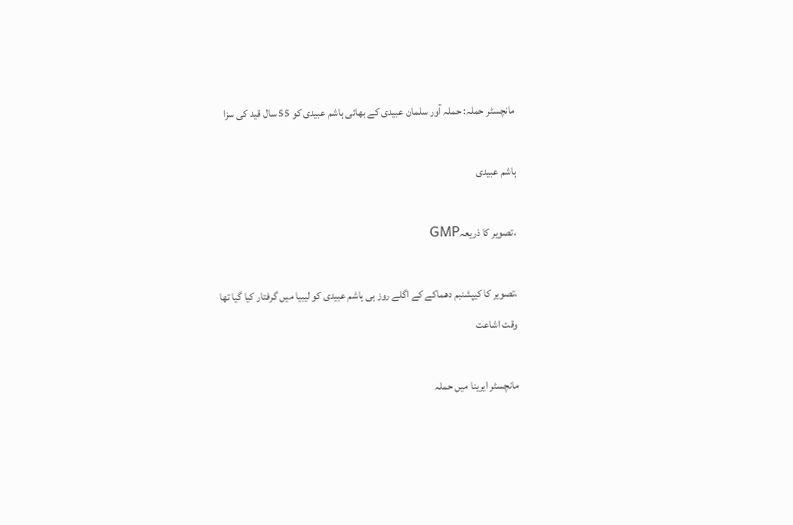مانچسٹر حملہ: حملہ آور سلمان عبیدی کے بھائی ہاشم عبیدی کو 55 سال قید کی سزا

ہاشم عبیدی

،تصویر کا ذریعہGMP

،تصویر کا کیپشنبم دھماکے کے اگلے روز ہی ہاشم عبیدی کو لیبیا میں گرفتار کیا گیا تھا
وقت اشاعت

مانچسٹر ایرینا میں حملہ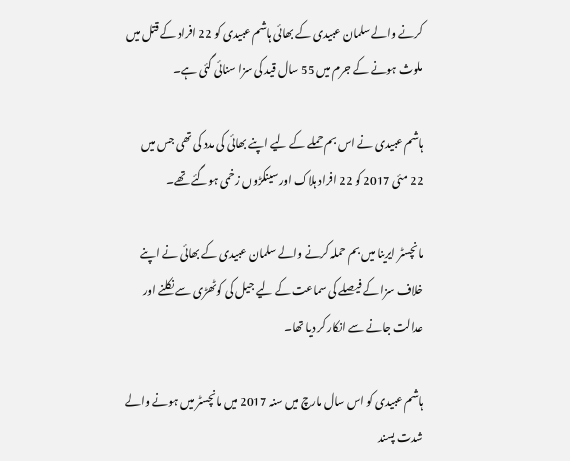کرنے والے سلمان عبیدی کے بھائی ہاشم عبیدی کو 22 افراد کے قتل میں ملوث ہونے کے جرم میں 55 سال قید کی سزا سنائی گئی ہے۔

ہاشم عبیدی نے اس بم حملے کے لیے اپنے بھائی کی مدد کی تھی جس میں 22 مئی 2017 کو 22 افراد ہلاک اور سینکڑوں زخمی ہوگئے تھے۔

مانچسٹر ایرینا میں بم حملہ کرنے والے سلمان عبیدی کے بھائی نے اپنے خلاف سزا کے فیصلے کی سماعت کے لیے جیل کی کوٹھڑی سے نکلنے اور عدالت جانے سے انکار کر دیا تھا۔

ہاشم عبیدی کو اس سال مارچ میں سنہ 2017 میں مانچسٹر میں ہونے والے شدت پسند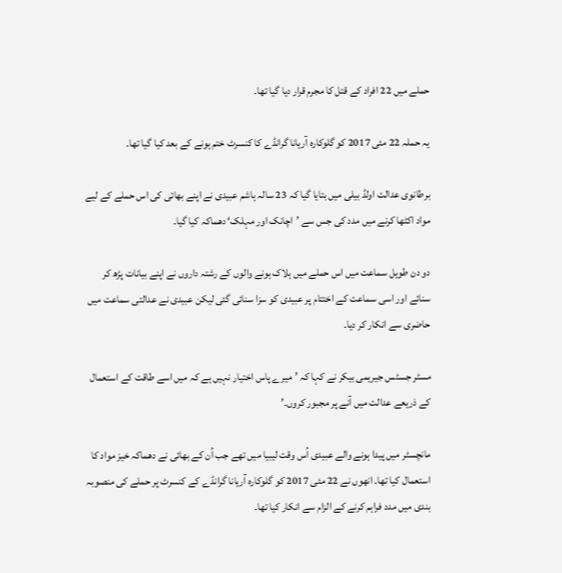حملے میں 22 افراد کے قتل کا مجرم قرار دیا گیا تھا۔

یہ حملہ 22 مئی 2017 کو گلوکارہ آریانا گرانڈے کا کنسرٹ ختم ہونے کے بعد کیا گیا تھا۔

برطانوی عدالت اولڈ بیلی میں بتایا گیا کہ 23 سالہ ہاشم عبیدی نے اپنے بھائی کی اس حملے کے لیے مواد اکٹھا کرنے میں مدد کی جس سے ’اچانک اور مہلک‘ دھماکہ کیا گیا۔

دو دن طویل سماعت میں اس حملے میں ہلاک ہونے والوں کے رشتہ داروں نے اپنے بیانات پڑھ کر سنائے اور اسی سماعت کے اختتام پر عبیدی کو سزا سنائی گئی لیکن عبیدی نے عدالتی سماعت میں حاضری سے انکار کر دیا۔

مسٹر جسٹس جیریمی بیکر نے کہا کہ ’میرے پاس اختیار نہیں ہے کہ میں اسے طاقت کے استعمال کے ذریعے عدالت میں آنے پر مجبور کروں۔’

مانچسٹر میں پیدا ہونے والے عبیدی اُس وقت لیبیا میں تھے جب اُن کے بھائی نے دھماکہ خیز مواد کا استعمال کیا تھا۔ انھوں نے 22 مئی 2017 کو گلوکارہ آریانا گرانڈے کے کنسرٹ پر حملے کی منصوبہ بندی میں مدد فراہم کرنے کے الزام سے انکار کیا تھا۔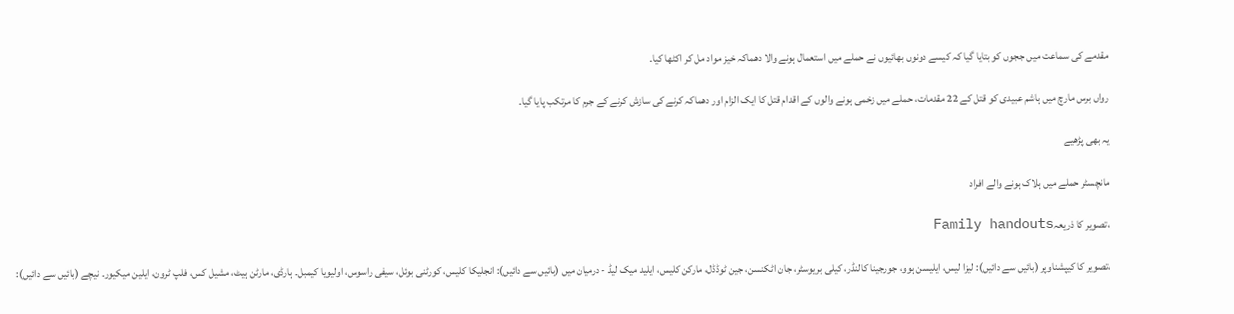مقدمے کی سماعت میں ججوں کو بتایا گیا کہ کیسے دونوں بھائیوں نے حملے میں استعمال ہونے والا دھماکہ خیز مواد مل کر اکٹھا کیا۔

رواں برس مارچ میں ہاشم عبیدی کو قتل کے 22 مقدمات، حملے میں زخمی ہونے والوں کے اقدام قتل کا ایک الزام اور دھماکہ کرنے کی سازش کرنے کے جرم کا مرتکب پایا گیا۔

یہ بھی پڑھیے

مانچسٹر حملے میں ہلاک ہونے والے افراد

،تصویر کا ذریعہFamily handouts

،تصویر کا کیپشناوپر (بائیں سے دائیں): لیزا لیس، ایلیسن ہوو، جورجینا کالنڈر، کیلی بریوسٹر، جان اٹکنسن، جین ٹوڈڈل، مارکن کلیس، ایلید میک لیڈ - درمیان میں (بائیں سے دائیں): انجلیکا کلیس، کورٹنی بوئل، سیفی راسوس، اولیویا کیمبل۔ ہارڈی، مارٹن ہیٹ، مشیل کس، فلپ ٹرون، ایلین میکیور۔ نیچے (بائیں سے دائیں):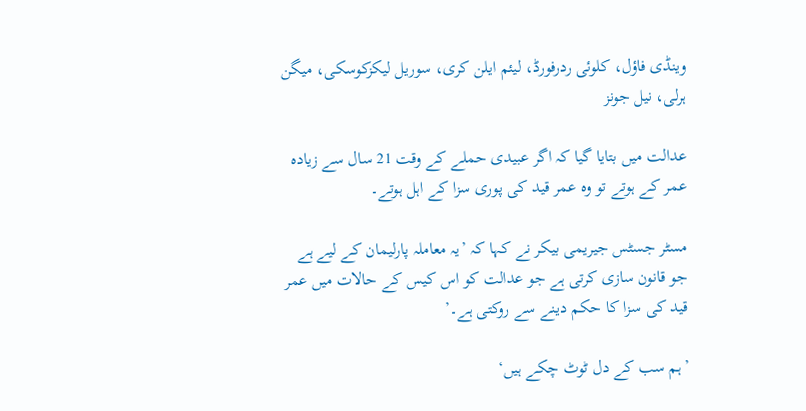وینڈی فاؤل، کلوئی ردرفورڈ، لیئم ایلن کری، سوریل لیکزکوسکی، میگن ہرلی، نیل جونز

عدالت میں بتایا گیا کہ اگر عبیدی حملے کے وقت 21 سال سے زیادہ عمر کے ہوتے تو وہ عمر قید کی پوری سزا کے اہل ہوتے۔

مسٹر جسٹس جیریمی بیکر نے کہا کہ ’یہ معاملہ پارلیمان کے لیے ہے جو قانون سازی کرتی ہے جو عدالت کو اس کیس کے حالات میں عمر قید کی سزا کا حکم دینے سے روکتی ہے۔’

’ہم سب کے دل ٹوٹ چکے ہیں‘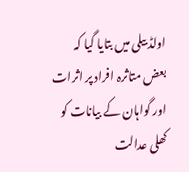اولڈ بیلی میں بتایا گیا کہ بعض متاثرہ افراد پر اثرات اور گواہان کے بیانات کو کھلی عدالت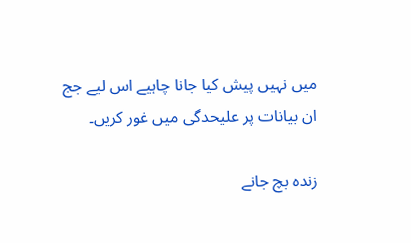میں نہیں پیش کیا جانا چاہیے اس لیے جج ان بیانات پر علیحدگی میں غور کریں۔

زندہ بچ جانے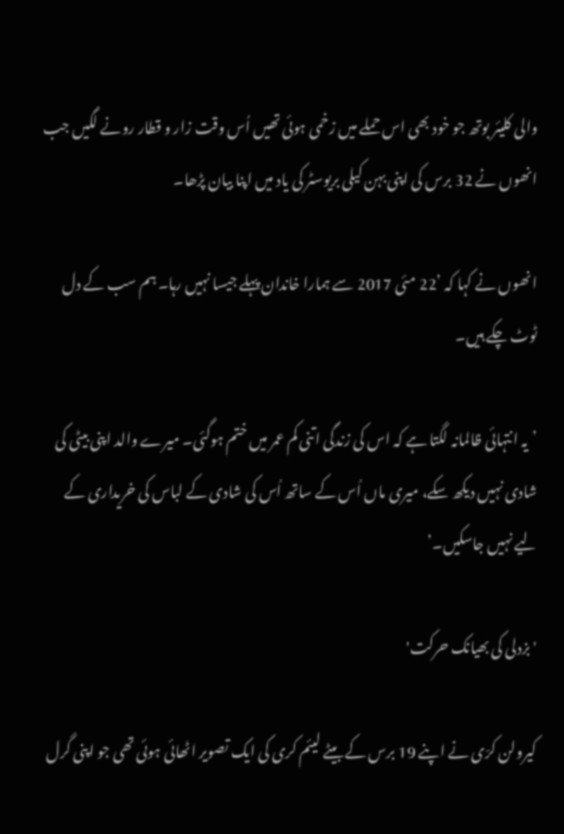والی کلیئر بوتھ جو خود بھی اس حملے میں زخمی ہوئی تھیں اُس وقت زار و قطار رونے لگیں جب انھوں نے 32 برس کی اپنی بہن کیلی بریوسٹر کی یاد میں اپنا بیان پڑھا۔

انھوں نے کہا کہ ’22 مئی 2017 سے ہمارا خاندان پہلے جیسا نہیں رہا۔ ہم سب کے دل ٹوٹ چکے ہیں۔

’یہ انتہائی ظالمانہ لگتا ہے کہ اس کی زندگی اتنی کم عمر میں ختم ہوگئی۔ میرے والد اپنی بیٹی کی شادی نہیں دیکھ سکے، میری ماں اُس کے ساتھ اُس کی شادی کے لباس کی خریداری کے لیے نہیں جاسکیں۔’

'بزدلی کی بھیانک حرکت'

کیرولن کرّی نے اپنے 19 برس کے بیٹے لیئم کری کی ایک تصویر اٹھائی ہوئی تھی جو اپنی گرل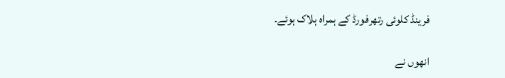فرینڈ کلوئی رتھرفورڈ کے ہمراہ ہلاک ہوئے۔

انھوں نے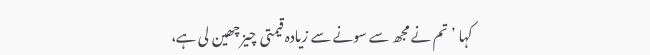کہا ’تم نے مجھ سے سونے سے زیادہ قیمتی چیز چھین لی ہے،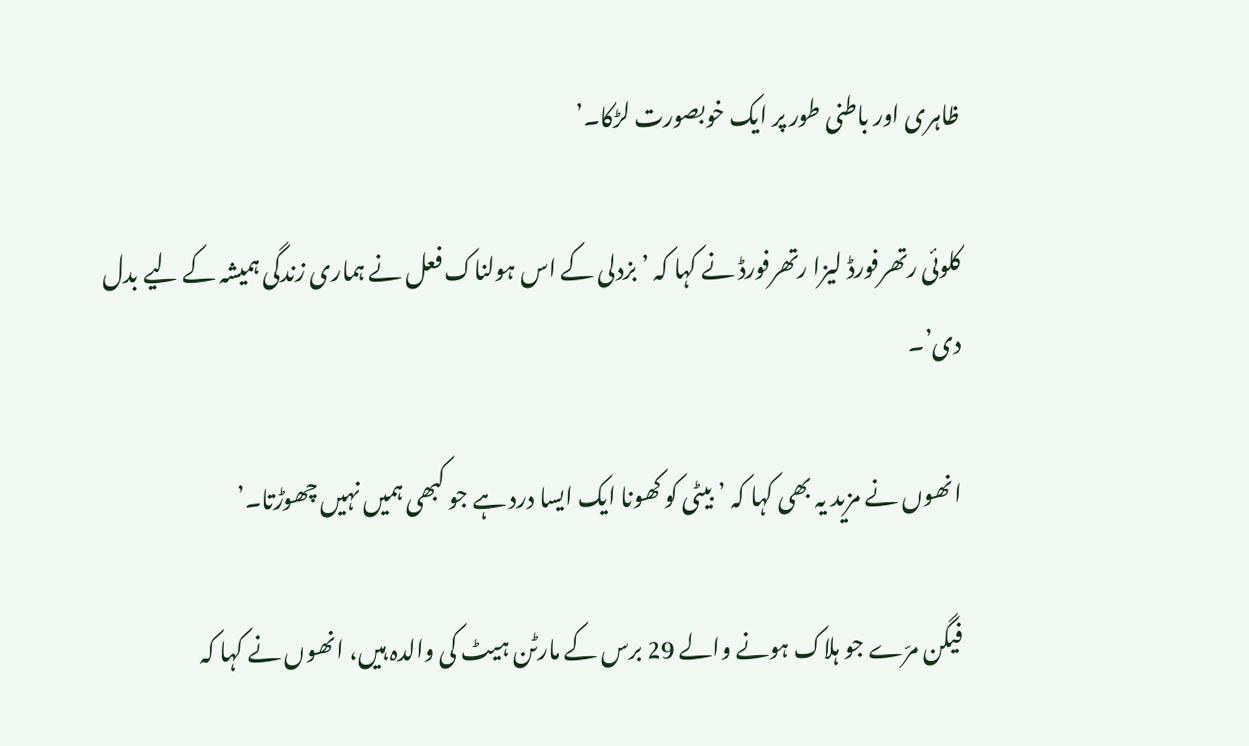ظاہری اور باطنی طور پر ایک خوبصورت لڑکا۔’

کلوئی رتھرفورڈ لیزا رتھرفورڈ نے کہا کہ ’بزدلی کے اس ہولناک فعل نے ہماری زندگی ہمیشہ کے لیے بدل دی’۔

انھوں نے مزید یہ بھی کہا کہ ’بیٹی کو کھونا ایک ایسا درد ہے جو کبھی ہمیں نہیں چھوڑتا۔’

فیگن مرّے جو ہلاک ہونے والے 29 برس کے مارٹن ہیٹ کی والدہ ہیں، انھوں نے کہا کہ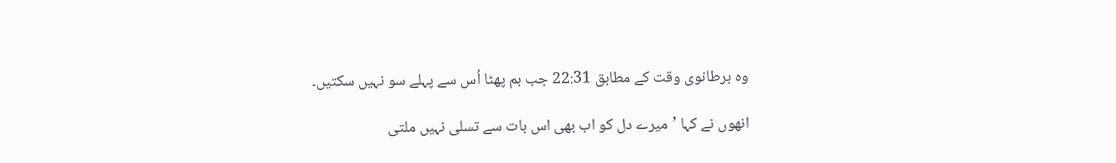وہ برطانوی وقت کے مطابق 22:31 جب بم پھٹا اُس سے پہلے سو نہیں سکتیں۔

انھوں نے کہا ’میرے دل کو اب بھی اس بات سے تسلی نہیں ملتی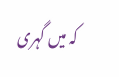کہ میں گہری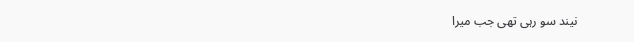نیند سو رہی تھی جب میرا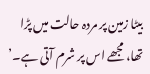بیٹا زمین پر مردہ حالت میں پڑا تھا، مجھے اس پر شرم آتی ہے۔’